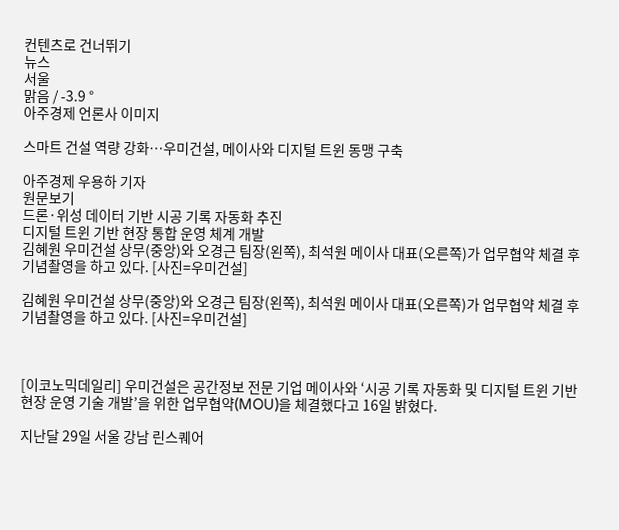컨텐츠로 건너뛰기
뉴스
서울
맑음 / -3.9 °
아주경제 언론사 이미지

스마트 건설 역량 강화…우미건설, 메이사와 디지털 트윈 동맹 구축

아주경제 우용하 기자
원문보기
드론·위성 데이터 기반 시공 기록 자동화 추진
디지털 트윈 기반 현장 통합 운영 체계 개발
김혜원 우미건설 상무(중앙)와 오경근 팀장(왼쪽), 최석원 메이사 대표(오른쪽)가 업무협약 체결 후 기념촬영을 하고 있다. [사진=우미건설]

김혜원 우미건설 상무(중앙)와 오경근 팀장(왼쪽), 최석원 메이사 대표(오른쪽)가 업무협약 체결 후 기념촬영을 하고 있다. [사진=우미건설]



[이코노믹데일리] 우미건설은 공간정보 전문 기업 메이사와 ‘시공 기록 자동화 및 디지털 트윈 기반 현장 운영 기술 개발’을 위한 업무협약(MOU)을 체결했다고 16일 밝혔다.

지난달 29일 서울 강남 린스퀘어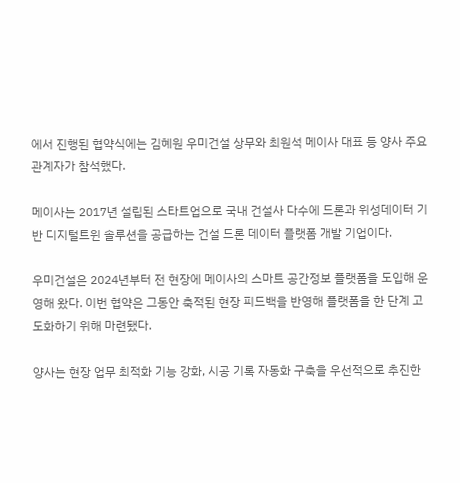에서 진행된 협약식에는 김혜원 우미건설 상무와 최원석 메이사 대표 등 양사 주요 관계자가 참석했다.

메이사는 2017년 설립된 스타트업으로 국내 건설사 다수에 드론과 위성데이터 기반 디지털트윈 솔루션을 공급하는 건설 드론 데이터 플랫폼 개발 기업이다.

우미건설은 2024년부터 전 현장에 메이사의 스마트 공간정보 플랫폼을 도입해 운영해 왔다. 이번 협약은 그동안 축적된 현장 피드백을 반영해 플랫폼을 한 단계 고도화하기 위해 마련됐다.

양사는 현장 업무 최적화 기능 강화, 시공 기록 자동화 구축을 우선적으로 추진한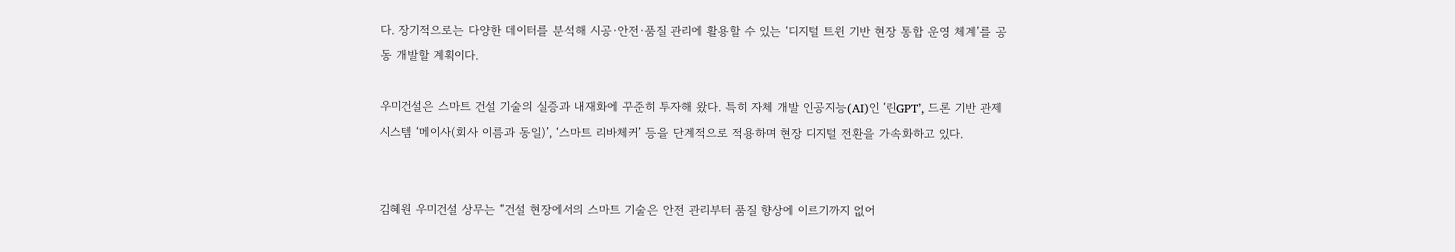다. 장기적으로는 다양한 데이터를 분석해 시공·안전·품질 관리에 활용할 수 있는 ‘디지털 트윈 기반 현장 통합 운영 체계’를 공동 개발할 계획이다.

우미건설은 스마트 건설 기술의 실증과 내재화에 꾸준히 투자해 왔다. 특히 자체 개발 인공지능(AI)인 ‘린GPT’, 드론 기반 관제 시스템 ‘메이사(회사 이름과 동일)’, ‘스마트 리바체커’ 등을 단계적으로 적용하며 현장 디지털 전환을 가속화하고 있다.


김혜원 우미건설 상무는 “건설 현장에서의 스마트 기술은 안전 관리부터 품질 향상에 이르기까지 없어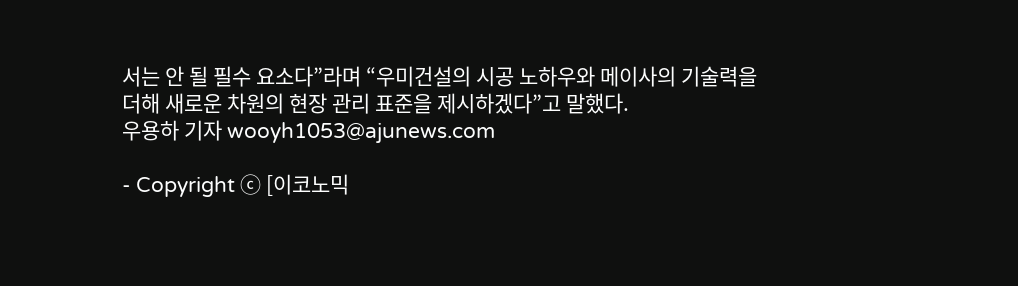서는 안 될 필수 요소다”라며 “우미건설의 시공 노하우와 메이사의 기술력을 더해 새로운 차원의 현장 관리 표준을 제시하겠다”고 말했다.
우용하 기자 wooyh1053@ajunews.com

- Copyright ⓒ [이코노믹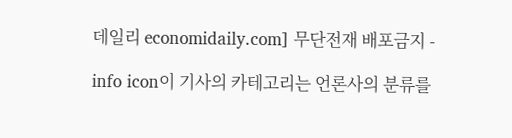데일리 economidaily.com] 무단전재 배포금지 -

info icon이 기사의 카테고리는 언론사의 분류를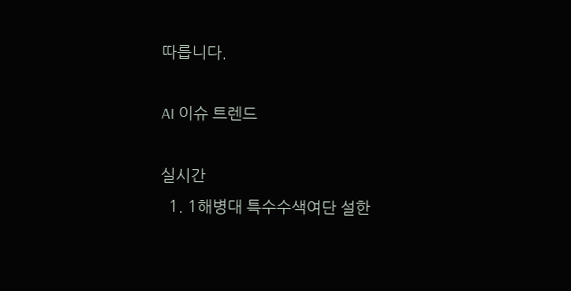따릅니다.

AI 이슈 트렌드

실시간
  1. 1해병대 특수수색여단 설한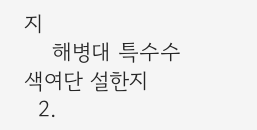지
    해병대 특수수색여단 설한지
  2.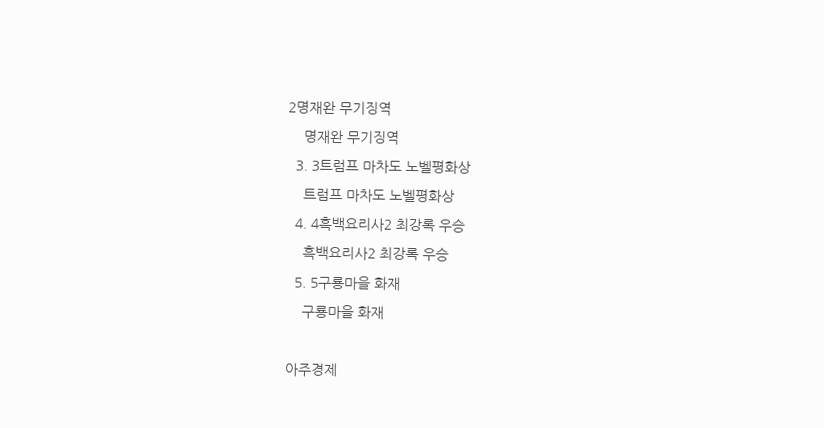2명재완 무기징역
    명재완 무기징역
  3. 3트럼프 마차도 노벨평화상
    트럼프 마차도 노벨평화상
  4. 4흑백요리사2 최강록 우승
    흑백요리사2 최강록 우승
  5. 5구룡마을 화재
    구룡마을 화재

아주경제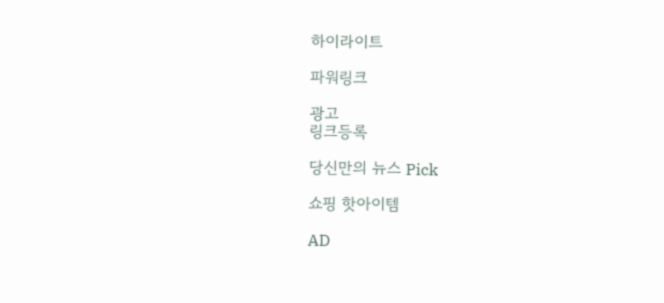하이라이트

파워링크

광고
링크등록

당신만의 뉴스 Pick

쇼핑 핫아이템

AD